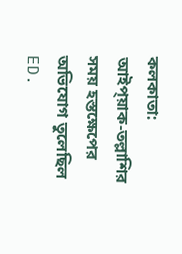কলকাতা: আইপ্য়াক-তল্লাশির সময় হস্তক্ষেপের অভিযোগ তুলেছিল ED.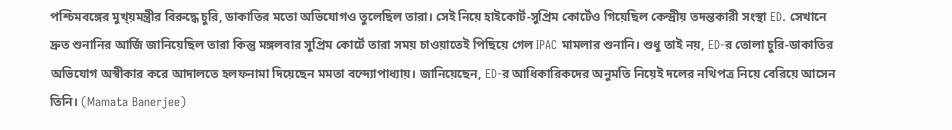পশ্চিমবঙ্গের মুখ্য়মন্ত্রীর বিরুদ্ধে চুরি, ডাকাতির মতো অভিযোগও তুলেছিল তারা। সেই নিয়ে হাইকোর্ট-সুপ্রিম কোর্টেও গিয়েছিল কেন্দ্রীয় তদন্তকারী সংস্থা ED. সেখানে দ্রুত শুনানির আর্জি জানিয়েছিল তারা কিন্তু মঙ্গলবার সুপ্রিম কোর্টে তারা সময় চাওয়াতেই পিছিয়ে গেল IPAC মামলার শুনানি। শুধু তাই নয়, ED-র তোলা চুরি-ডাকাতির অভিযোগ অস্বীকার করে আদালতে হলফনামা দিয়েছেন মমতা বন্দ্যোপাধ্যায়। জানিয়েছেন, ED-র আধিকারিকদের অনুমতি নিয়েই দলের নথিপত্র নিয়ে বেরিয়ে আসেন তিনি। (Mamata Banerjee)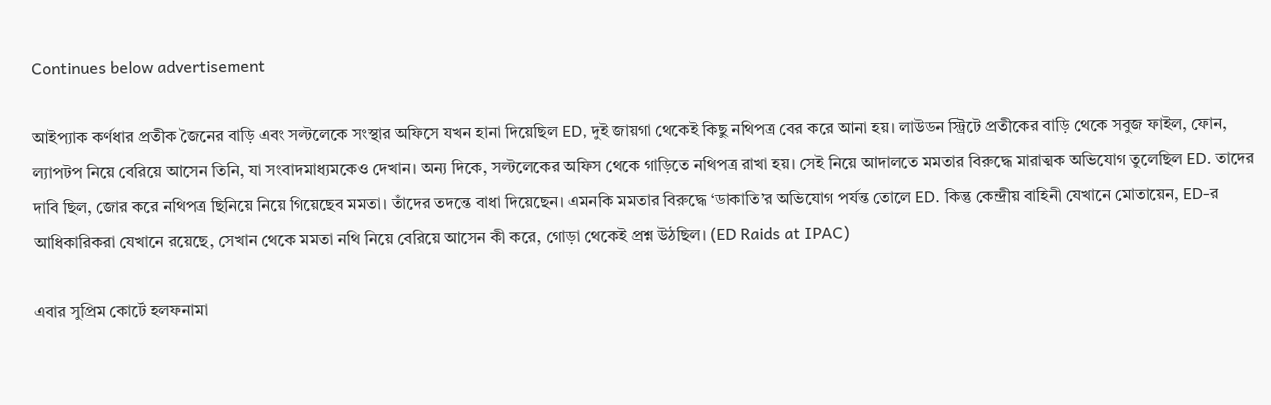Continues below advertisement

আইপ্যাক কর্ণধার প্রতীক জৈনের বাড়ি এবং সল্টলেকে সংস্থার অফিসে যখন হানা দিয়েছিল ED, দুই জায়গা থেকেই কিছু নথিপত্র বের করে আনা হয়। লাউডন স্ট্রিটে প্রতীকের বাড়ি থেকে সবুজ ফাইল, ফোন, ল্যাপটপ নিয়ে বেরিয়ে আসেন তিনি, যা সংবাদমাধ্যমকেও দেখান। অন্য দিকে, সল্টলেকের অফিস থেকে গাড়িতে নথিপত্র রাখা হয়। সেই নিয়ে আদালতে মমতার বিরুদ্ধে মারাত্মক অভিযোগ তুলেছিল ED. তাদের দাবি ছিল, জোর করে নথিপত্র ছিনিয়ে নিয়ে গিয়েছেব মমতা। তাঁদের তদন্তে বাধা দিয়েছেন। এমনকি মমতার বিরুদ্ধে ‘ডাকাতি’র অভিযোগ পর্যন্ত তোলে ED. কিন্তু কেন্দ্রীয় বাহিনী যেখানে মোতায়েন, ED-র আধিকারিকরা যেখানে রয়েছে, সেখান থেকে মমতা নথি নিয়ে বেরিয়ে আসেন কী করে, গোড়া থেকেই প্রশ্ন উঠছিল। (ED Raids at IPAC)

এবার সুপ্রিম কোর্টে হলফনামা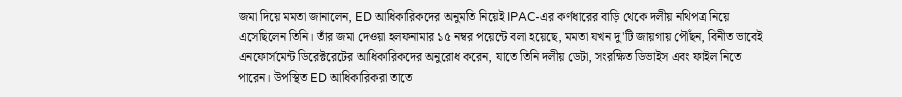জমা দিয়ে মমতা জানালেন, ED আধিকারিকদের অনুমতি নিয়েই IPAC-এর কর্ণধারের বাড়ি থেকে দলীয় নথিপত্র নিয়ে এসেছিলেন তিনি। তাঁর জমা দেওয়া হলফনামার ১৫ নম্বর পয়েন্টে বলা হয়েছে, মমতা যখন দু'টি জায়গায় পৌঁছন, বিনীত ভাবেই এনফোর্সমেন্ট ডিরেক্টরেটের আধিকারিকদের অনুরোধ করেন, যাতে তিনি দলীয় ডেটা, সংরক্ষিত ডিভাইস এবং ফাইল নিতে পারেন। উপস্থিত ED আধিকারিকরা তাতে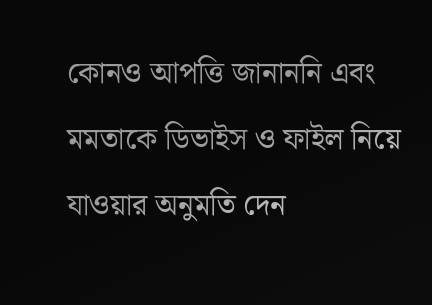কোনও আপত্তি জানাননি এবং মমতাকে ডিভাইস ও ফাইল নিয়ে যাওয়ার অনুমতি দেন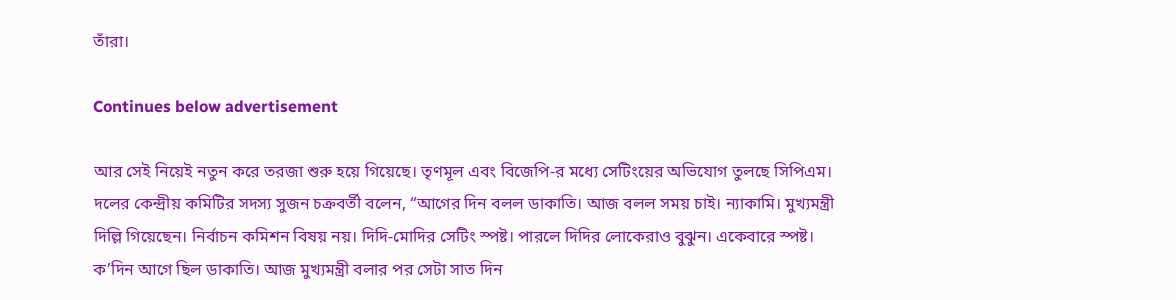তাঁরা।

Continues below advertisement

আর সেই নিয়েই নতুন করে তরজা শুরু হয়ে গিয়েছে। তৃণমূল এবং বিজেপি-র মধ্যে সেটিংয়ের অভিযোগ তুলছে সিপিএম। দলের কেন্দ্রীয় কমিটির সদস্য সুজন চক্রবর্তী বলেন, “আগের দিন বলল ডাকাতি। আজ বলল সময় চাই। ন্যাকামি। মুখ্যমন্ত্রী দিল্লি গিয়েছেন। নির্বাচন কমিশন বিষয় নয়। দিদি-মোদির সেটিং স্পষ্ট। পারলে দিদির লোকেরাও বুঝুন। একেবারে স্পষ্ট। ক’দিন আগে ছিল ডাকাতি। আজ মুখ্যমন্ত্রী বলার পর সেটা সাত দিন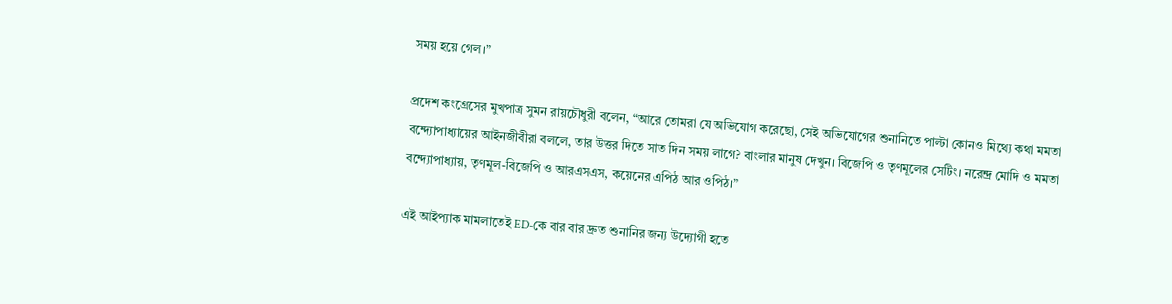সময় হয়ে গেল।”

প্রদেশ কংগ্রেসের মুখপাত্র সুমন রায়চৌধুরী বলেন, “আরে তোমরা যে অভিযোগ করেছো, সেই অভিযোগের শুনানিতে পাল্টা কোনও মিথ্যে কথা মমতা বন্দ্যোপাধ্যায়ের আইনজীবীরা বললে, তার উত্তর দিতে সাত দিন সময় লাগে? বাংলার মানুষ দেখুন। বিজেপি ও তৃণমূলের সেটিং। নরেন্দ্র মোদি ও মমতা বন্দ্যোপাধ্যায়, তৃণমূল-বিজেপি ও আরএসএস, কয়েনের এপিঠ আর ওপিঠ।”

এই আইপ্যাক মামলাতেই ED-কে বার বার দ্রুত শুনানির জন্য উদ্যোগী হতে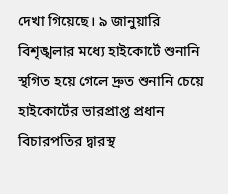দেখা গিয়েছে। ৯ জানুয়ারি বিশৃঙ্খলার মধ্যে হাইকোর্টে শুনানি স্থগিত হয়ে গেলে দ্রুত শুনানি চেয়ে হাইকোর্টের ভারপ্রাপ্ত প্রধান বিচারপতির দ্বারস্থ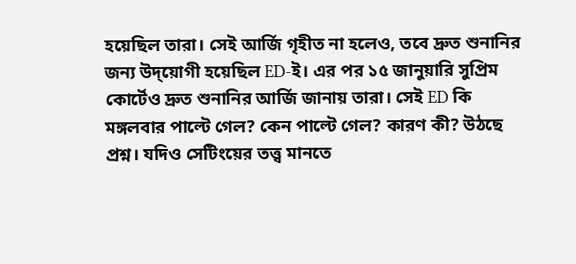হয়েছিল তারা। সেই আর্জি গৃহীত না হলেও, তবে দ্রুত শুনানির জন্য উদ্য়োগী হয়েছিল ED-ই। এর পর ১৫ জানুয়ারি সুপ্রিম কোর্টেও দ্রুত শুনানির আর্জি জানায় তারা। সেই ED কি মঙ্গলবার পাল্টে গেল? কেন পাল্টে গেল? কারণ কী? উঠছে প্রশ্ন। যদিও সেটিংয়ের তত্ত্ব মানতে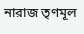নারাজ তৃণমূল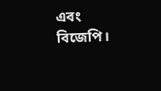এবং বিজেপি।